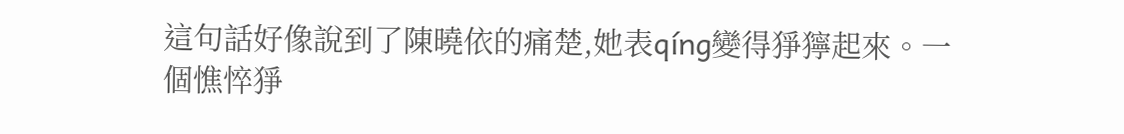這句話好像說到了陳曉依的痛楚,她表qíng變得猙獰起來。一個憔悴猙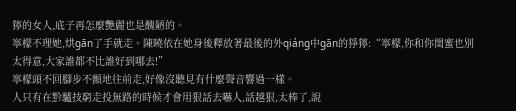獰的女人,底子再怎麼艷麗也是醜陋的。
寧檬不理她,烘gān了手就走。陳曉依在她身後釋放著最後的外qiáng中gān的猙獰:“寧檬,你和你閨蜜也別太得意,大家誰都不比誰好到哪去!”
寧檬頭不回腳步不顫地往前走,好像沒聽見有什麼聲音響過一樣。
人只有在黔驢技窮走投無路的時候才會用狠話去嚇人,話越狠,太棒了,說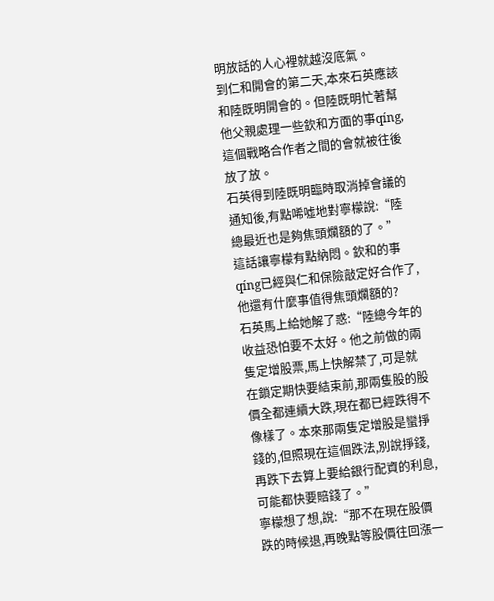明放話的人心裡就越沒底氣。
到仁和開會的第二天,本來石英應該和陸既明開會的。但陸既明忙著幫他父親處理一些欽和方面的事qíng,這個戰略合作者之間的會就被往後放了放。
石英得到陸既明臨時取消掉會議的通知後,有點唏噓地對寧檬說:“陸總最近也是夠焦頭爛額的了。”
這話讓寧檬有點納悶。欽和的事qíng已經與仁和保險敲定好合作了,他還有什麼事值得焦頭爛額的?
石英馬上給她解了惑:“陸總今年的收益恐怕要不太好。他之前做的兩隻定增股票,馬上快解禁了,可是就在鎖定期快要結束前,那兩隻股的股價全都連續大跌,現在都已經跌得不像樣了。本來那兩隻定增股是蠻掙錢的,但照現在這個跌法,別說掙錢,再跌下去算上要給銀行配資的利息,可能都快要賠錢了。”
寧檬想了想,說:“那不在現在股價跌的時候退,再晚點等股價往回漲一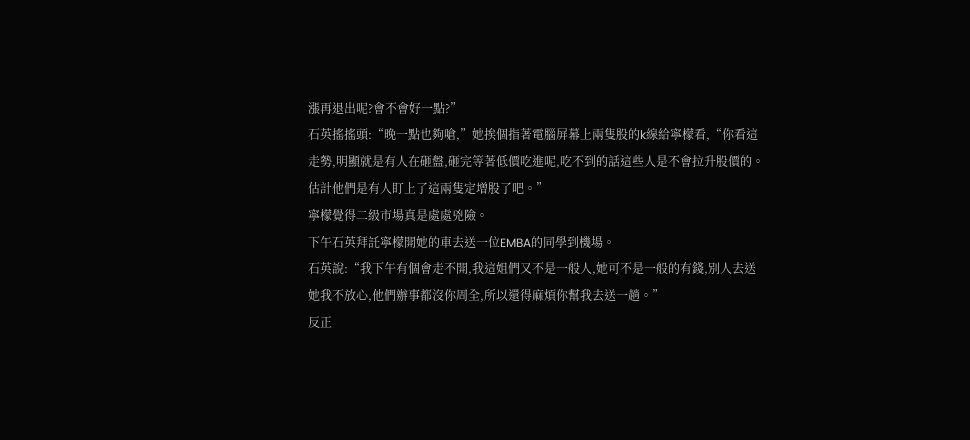漲再退出呢?會不會好一點?”
石英搖搖頭:“晚一點也夠嗆,”她挨個指著電腦屏幕上兩隻股的k線給寧檬看,“你看這走勢,明顯就是有人在砸盤,砸完等著低價吃進呢,吃不到的話這些人是不會拉升股價的。估計他們是有人盯上了這兩隻定增股了吧。”
寧檬覺得二級市場真是處處兇險。
下午石英拜託寧檬開她的車去送一位EMBA的同學到機場。
石英說:“我下午有個會走不開,我這姐們又不是一般人,她可不是一般的有錢,別人去送她我不放心,他們辦事都沒你周全,所以還得麻煩你幫我去送一趟。”
反正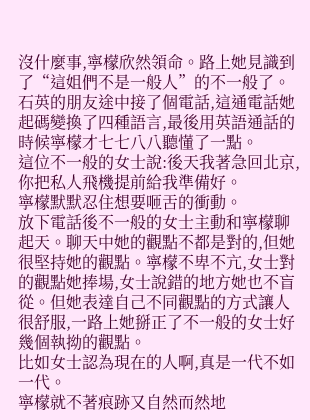沒什麼事,寧檬欣然領命。路上她見識到了“這姐們不是一般人”的不一般了。
石英的朋友途中接了個電話,這通電話她起碼變換了四種語言,最後用英語通話的時候寧檬才七七八八聽懂了一點。
這位不一般的女士說:後天我著急回北京,你把私人飛機提前給我準備好。
寧檬默默忍住想要咂舌的衝動。
放下電話後不一般的女士主動和寧檬聊起天。聊天中她的觀點不都是對的,但她很堅持她的觀點。寧檬不卑不亢,女士對的觀點她捧場,女士說錯的地方她也不盲從。但她表達自己不同觀點的方式讓人很舒服,一路上她掰正了不一般的女士好幾個執拗的觀點。
比如女士認為現在的人啊,真是一代不如一代。
寧檬就不著痕跡又自然而然地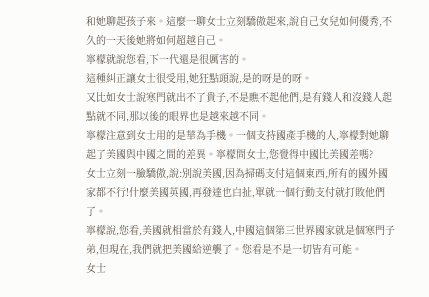和她聊起孩子來。這麼一聊女士立刻驕傲起來,說自己女兒如何優秀,不久的一天後她將如何超越自己。
寧檬就說您看,下一代還是很厲害的。
這種糾正讓女士很受用,她狂點頭說,是的呀是的呀。
又比如女士說寒門就出不了貴子,不是瞧不起他們,是有錢人和沒錢人起點就不同,那以後的眼界也是越來越不同。
寧檬注意到女士用的是華為手機。一個支持國產手機的人,寧檬對她聊起了美國與中國之間的差異。寧檬問女士,您覺得中國比美國差嗎?
女士立刻一臉驕傲,說:別說美國,因為掃碼支付這個東西,所有的國外國家都不行!什麼美國英國,再發達也白扯,單就一個行動支付就打敗他們了。
寧檬說,您看,美國就相當於有錢人,中國這個第三世界國家就是個寒門子弟,但現在,我們就把美國給逆襲了。您看是不是一切皆有可能。
女士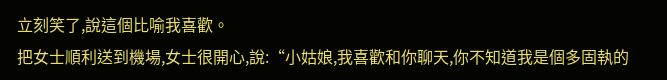立刻笑了,說這個比喻我喜歡。
把女士順利送到機場,女士很開心,說:“小姑娘,我喜歡和你聊天,你不知道我是個多固執的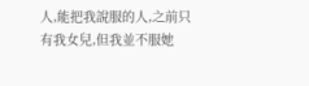人,能把我說服的人,之前只有我女兒,但我並不服她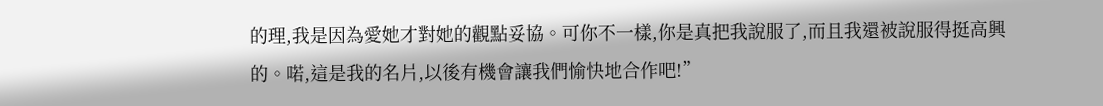的理,我是因為愛她才對她的觀點妥協。可你不一樣,你是真把我說服了,而且我還被說服得挺高興的。喏,這是我的名片,以後有機會讓我們愉快地合作吧!”